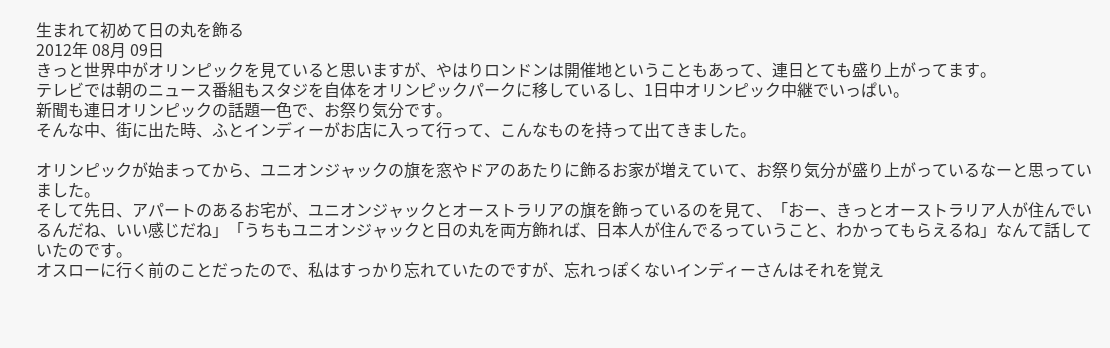生まれて初めて日の丸を飾る
2012年 08月 09日
きっと世界中がオリンピックを見ていると思いますが、やはりロンドンは開催地ということもあって、連日とても盛り上がってます。
テレビでは朝のニュース番組もスタジを自体をオリンピックパークに移しているし、1日中オリンピック中継でいっぱい。
新聞も連日オリンピックの話題一色で、お祭り気分です。
そんな中、街に出た時、ふとインディーがお店に入って行って、こんなものを持って出てきました。

オリンピックが始まってから、ユニオンジャックの旗を窓やドアのあたりに飾るお家が増えていて、お祭り気分が盛り上がっているなーと思っていました。
そして先日、アパートのあるお宅が、ユニオンジャックとオーストラリアの旗を飾っているのを見て、「おー、きっとオーストラリア人が住んでいるんだね、いい感じだね」「うちもユニオンジャックと日の丸を両方飾れば、日本人が住んでるっていうこと、わかってもらえるね」なんて話していたのです。
オスローに行く前のことだったので、私はすっかり忘れていたのですが、忘れっぽくないインディーさんはそれを覚え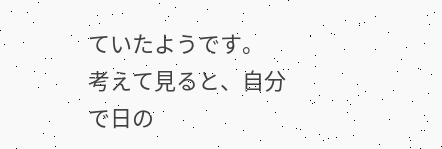ていたようです。
考えて見ると、自分で日の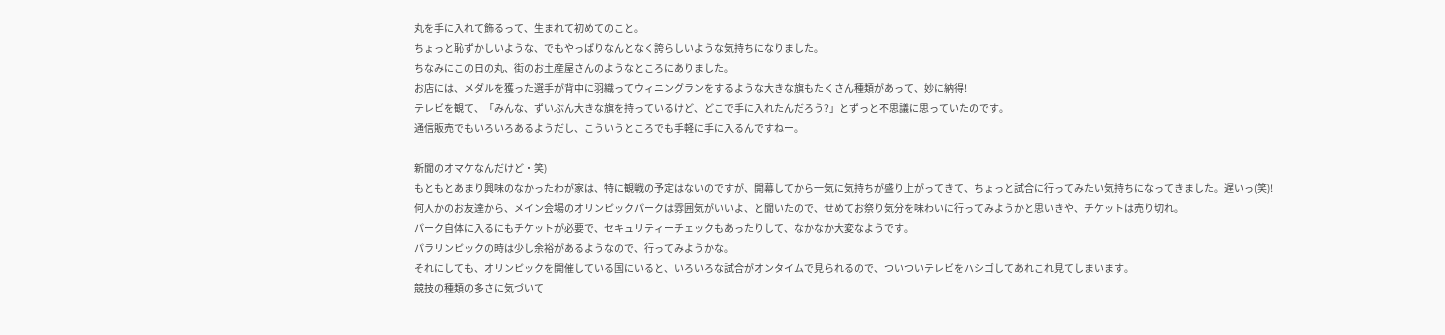丸を手に入れて飾るって、生まれて初めてのこと。
ちょっと恥ずかしいような、でもやっぱりなんとなく誇らしいような気持ちになりました。
ちなみにこの日の丸、街のお土産屋さんのようなところにありました。
お店には、メダルを獲った選手が背中に羽織ってウィニングランをするような大きな旗もたくさん種類があって、妙に納得!
テレビを観て、「みんな、ずいぶん大きな旗を持っているけど、どこで手に入れたんだろう?」とずっと不思議に思っていたのです。
通信販売でもいろいろあるようだし、こういうところでも手軽に手に入るんですねー。

新聞のオマケなんだけど・笑)
もともとあまり興味のなかったわが家は、特に観戦の予定はないのですが、開幕してから一気に気持ちが盛り上がってきて、ちょっと試合に行ってみたい気持ちになってきました。遅いっ(笑)!
何人かのお友達から、メイン会場のオリンピックパークは雰囲気がいいよ、と聞いたので、せめてお祭り気分を味わいに行ってみようかと思いきや、チケットは売り切れ。
パーク自体に入るにもチケットが必要で、セキュリティーチェックもあったりして、なかなか大変なようです。
パラリンピックの時は少し余裕があるようなので、行ってみようかな。
それにしても、オリンピックを開催している国にいると、いろいろな試合がオンタイムで見られるので、ついついテレビをハシゴしてあれこれ見てしまいます。
競技の種類の多さに気づいて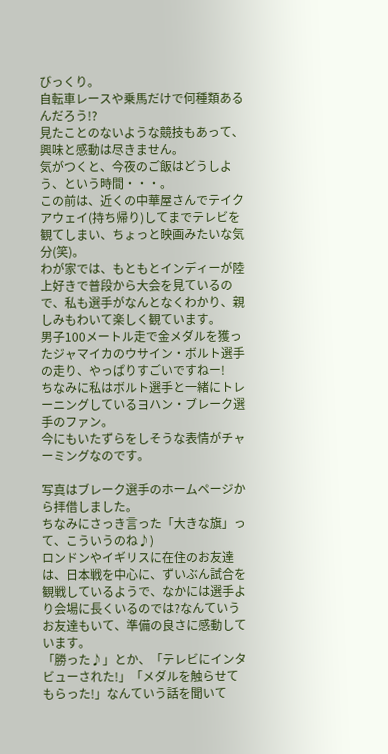びっくり。
自転車レースや乗馬だけで何種類あるんだろう!?
見たことのないような競技もあって、興味と感動は尽きません。
気がつくと、今夜のご飯はどうしよう、という時間・・・。
この前は、近くの中華屋さんでテイクアウェイ(持ち帰り)してまでテレビを観てしまい、ちょっと映画みたいな気分(笑)。
わが家では、もともとインディーが陸上好きで普段から大会を見ているので、私も選手がなんとなくわかり、親しみもわいて楽しく観ています。
男子100メートル走で金メダルを獲ったジャマイカのウサイン・ボルト選手の走り、やっぱりすごいですねー!
ちなみに私はボルト選手と一緒にトレーニングしているヨハン・ブレーク選手のファン。
今にもいたずらをしそうな表情がチャーミングなのです。

写真はブレーク選手のホームページから拝借しました。
ちなみにさっき言った「大きな旗」って、こういうのね♪)
ロンドンやイギリスに在住のお友達は、日本戦を中心に、ずいぶん試合を観戦しているようで、なかには選手より会場に長くいるのでは?なんていうお友達もいて、準備の良さに感動しています。
「勝った♪」とか、「テレビにインタビューされた!」「メダルを触らせてもらった!」なんていう話を聞いて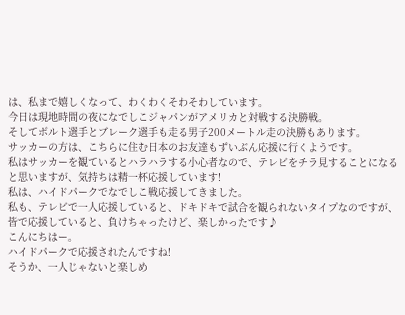は、私まで嬉しくなって、わくわくそわそわしています。
今日は現地時間の夜になでしこジャパンがアメリカと対戦する決勝戦。
そしてボルト選手とブレーク選手も走る男子200メートル走の決勝もあります。
サッカーの方は、こちらに住む日本のお友達もずいぶん応援に行くようです。
私はサッカーを観ているとハラハラする小心者なので、テレビをチラ見することになると思いますが、気持ちは精一杯応援しています!
私は、ハイドパークでなでしこ戦応援してきました。
私も、テレビで一人応援していると、ドキドキで試合を観られないタイプなのですが、皆で応援していると、負けちゃったけど、楽しかったです♪
こんにちはー。
ハイドパークで応援されたんですね!
そうか、一人じゃないと楽しめ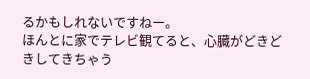るかもしれないですねー。
ほんとに家でテレビ観てると、心臓がどきどきしてきちゃう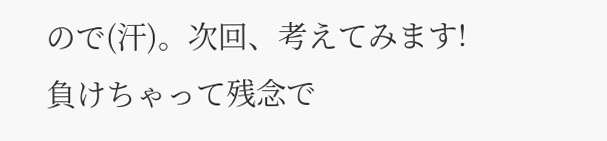ので(汗)。次回、考えてみます!
負けちゃって残念で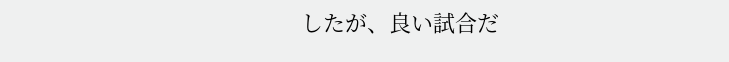したが、良い試合だ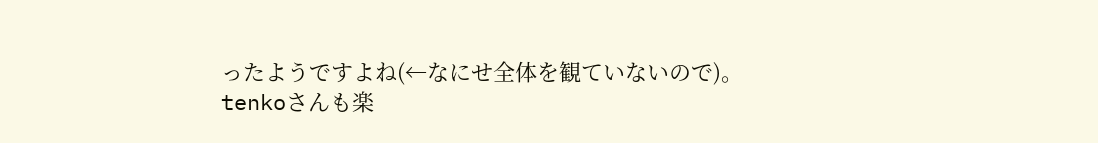ったようですよね(←なにせ全体を観ていないので)。
tenkoさんも楽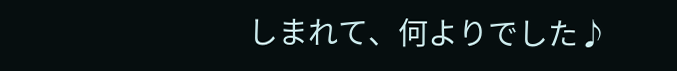しまれて、何よりでした♪